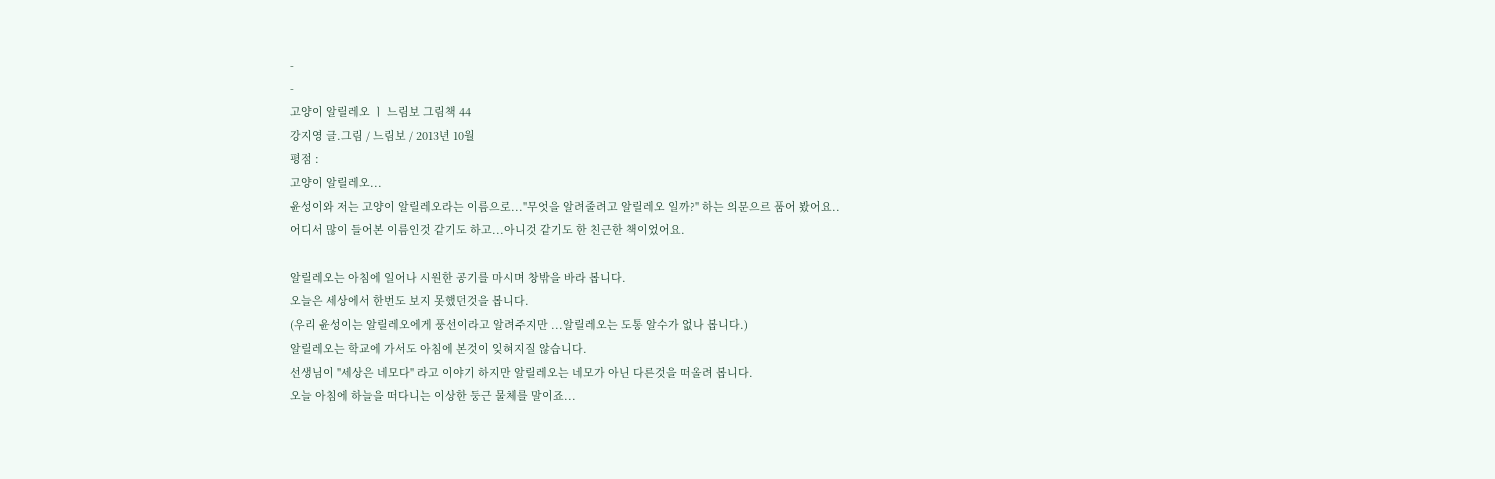-
-
고양이 알릴레오 ㅣ 느림보 그림책 44
강지영 글.그림 / 느림보 / 2013년 10월
평점 :
고양이 알릴레오...
윤성이와 저는 고양이 알릴레오라는 이름으로..."무엇을 알려줄려고 알릴레오 일까?" 하는 의문으르 품어 봤어요..
어디서 많이 들어본 이름인것 같기도 하고...아니것 같기도 한 친근한 책이었어요.

알릴레오는 아침에 일어나 시원한 공기를 마시며 창밖을 바라 봅니다.
오늘은 세상에서 한번도 보지 못했던것을 봅니다.
(우리 윤성이는 알릴레오에게 풍선이라고 알려주지만 ...알릴레오는 도통 알수가 없나 봅니다.)
알릴레오는 학교에 가서도 아침에 본것이 잊혀지질 않습니다.
선생님이 "세상은 네모다" 라고 이야기 하지만 알릴레오는 네모가 아닌 다른것을 떠올려 봅니다.
오늘 아침에 하늘을 떠다니는 이상한 둥근 물체를 말이죠...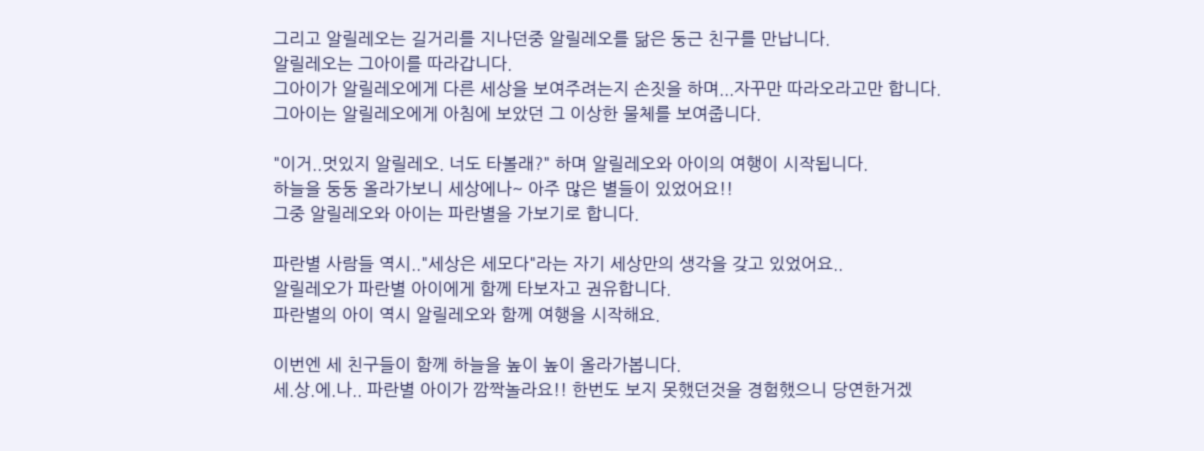그리고 알릴레오는 길거리를 지나던중 알릴레오를 닮은 둥근 친구를 만납니다.
알릴레오는 그아이를 따라갑니다.
그아이가 알릴레오에게 다른 세상을 보여주려는지 손짓을 하며...자꾸만 따라오라고만 합니다.
그아이는 알릴레오에게 아침에 보았던 그 이상한 물체를 보여줍니다.

"이거..멋있지 알릴레오. 너도 타볼래?" 하며 알릴레오와 아이의 여행이 시작됩니다.
하늘을 둥둥 올라가보니 세상에나~ 아주 많은 별들이 있었어요!!
그중 알릴레오와 아이는 파란별을 가보기로 합니다.

파란별 사람들 역시.."세상은 세모다"라는 자기 세상만의 생각을 갖고 있었어요..
알릴레오가 파란별 아이에게 함께 타보자고 권유합니다.
파란별의 아이 역시 알릴레오와 함께 여행을 시작해요.

이번엔 세 친구들이 함께 하늘을 높이 높이 올라가봅니다.
세.상.에.나.. 파란별 아이가 깜짝놀라요!! 한번도 보지 못했던것을 경험했으니 당연한거겠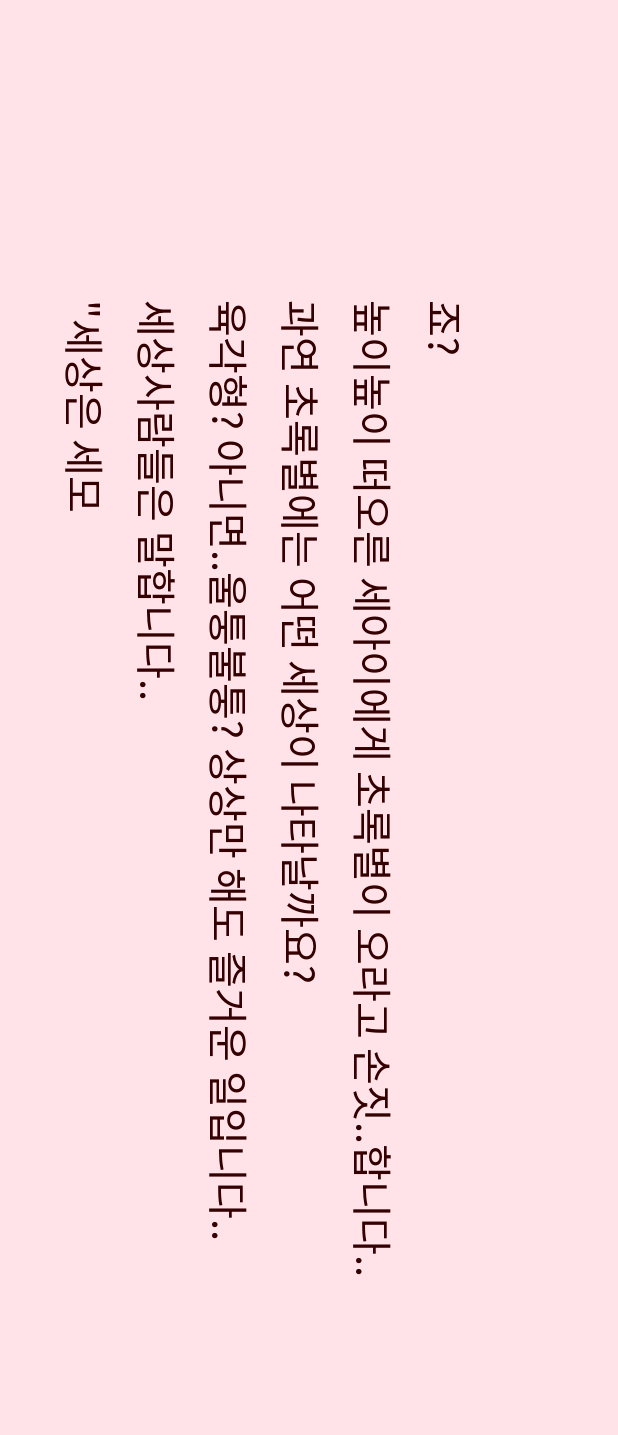죠?
높이높이 떠오른 세아이에게 초록별이 오라고 손짓..합니다..
과연 초록별에는 어떤 세상이 나타날까요?
육각형? 아니면..울퉁불퉁? 상상만 해도 즐거운 일입니다..
세상사람들은 말합니다..
"세상은 세모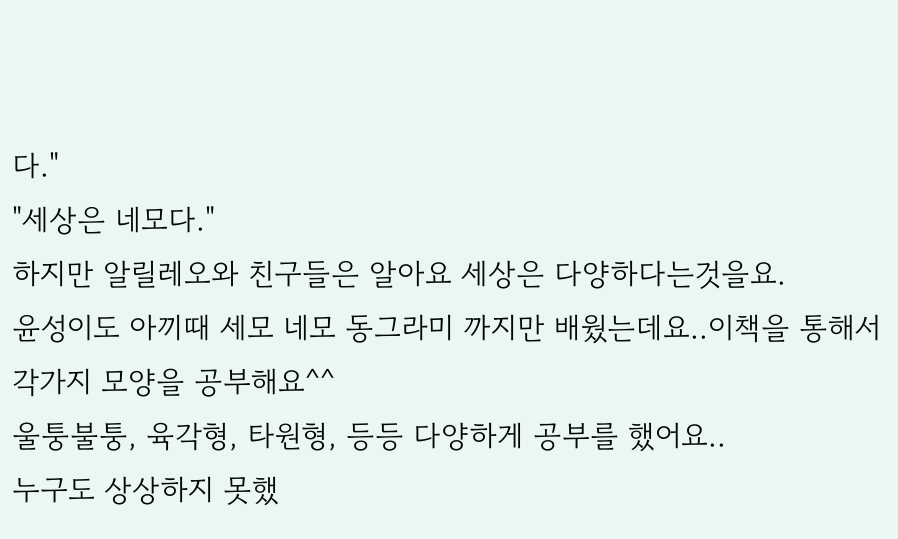다."
"세상은 네모다."
하지만 알릴레오와 친구들은 알아요 세상은 다양하다는것을요.
윤성이도 아끼때 세모 네모 동그라미 까지만 배웠는데요..이책을 통해서
각가지 모양을 공부해요^^
울퉁불퉁, 육각형, 타원형, 등등 다양하게 공부를 했어요..
누구도 상상하지 못했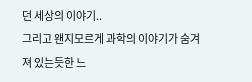던 세상의 이야기..
그리고 왠지모르게 과학의 이야기가 숨겨져 있는듯한 느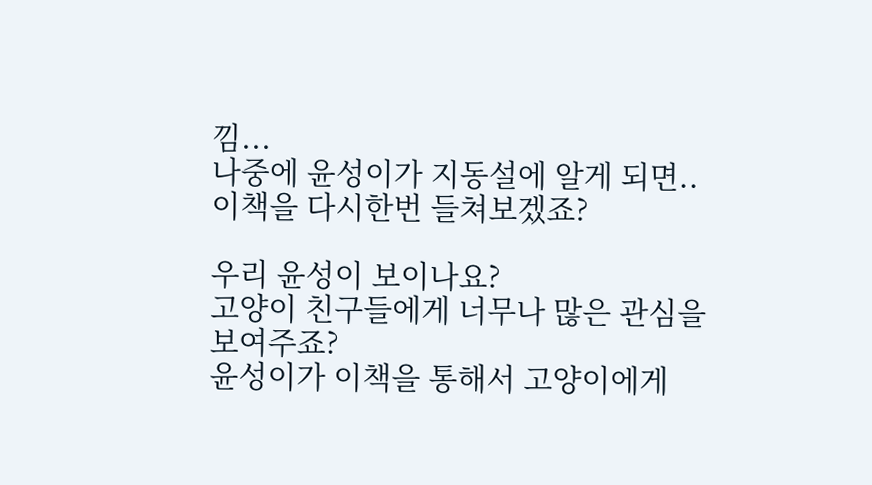낌...
나중에 윤성이가 지동설에 알게 되면..이책을 다시한번 들쳐보겠죠?

우리 윤성이 보이나요?
고양이 친구들에게 너무나 많은 관심을 보여주죠?
윤성이가 이책을 통해서 고양이에게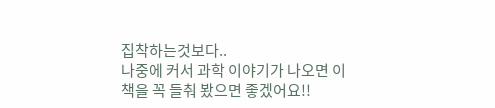집착하는것보다..
나중에 커서 과학 이야기가 나오면 이책을 꼭 들춰 봤으면 좋겠어요!!